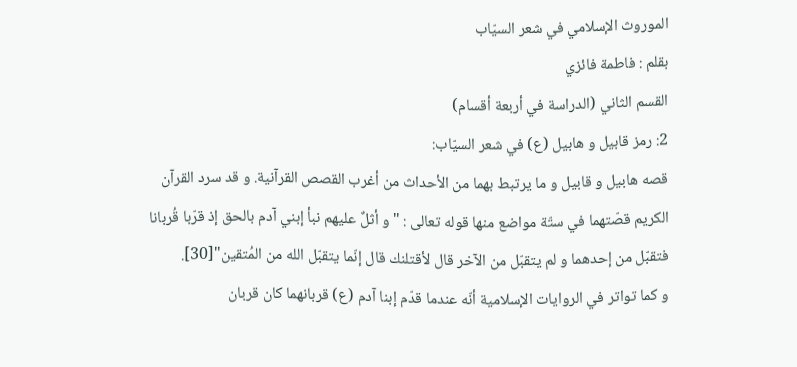الموروث الإسلامي في شعر السيّاب
بقلم : فاطمة فائزي
القسم الثاني (الدراسة في أربعة أقسام)
2: رمز قابيل و هابيل (ع) في شعر السيّاب:
قصه هابيل و قابيل و ما يرتبط بهما من الأحداث من أغرب القصص القرآنية. و قد سرد القرآن الكريم قصّتهما في ستّة مواضع منها قوله تعالى : "و أثلٌ عليهم نبأ إبني آدم بالحق إذ قرّبا قُربانا فتقبّل من إحدهما و لم يتقبّل من الآخر قال لأقتلنك قال إنّما يتقبّل الله من المُتقين"[30].
و كما تواتر في الروايات الإسلامية أنّه عندما قدّم إبنا آدم (ع) قربانهما كان قربان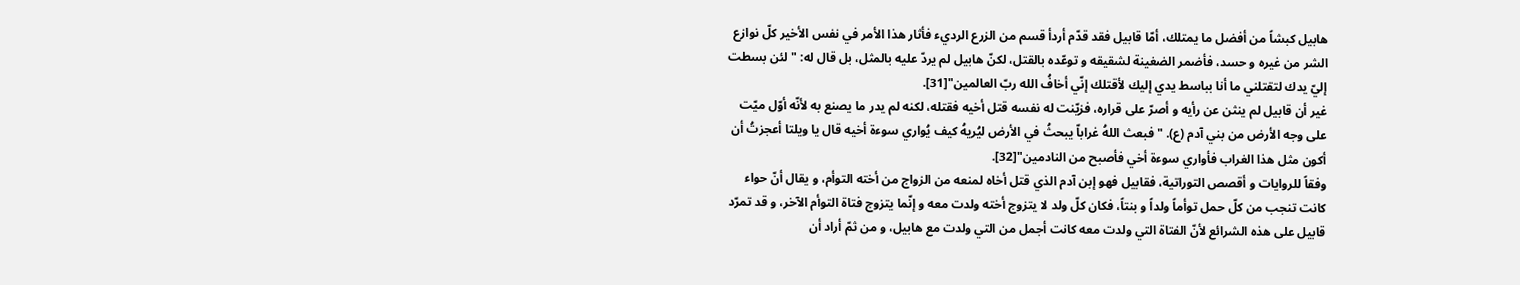هابيل كبشاً من أفضل ما يمتلك، أمّا قابيل فقد قدّم أردأ قسم من الزرع الرديء فأثار هذا الأمر في نفس الأخير كلّ نوازع الشر من غيره و حسد، فأضمر الضغينة لشقيقه و توعّده بالقتل، لكنّ هابيل لم يردّ عليه بالمثل، بل قال له: " لئن بسطت إليّ يدك لتقتلني ما أنا بباسط يدي إليك لأقتلك إنّي أخافُ الله ربّ العالمين"[31].
غير أن قابيل لم ينثن عن رأيه و أصرّ على قراره، فزيّنت له نفسه قتل أخيه فقتله، لكنه لم يدر ما يصنع به لأنّه أوّل ميّت على وجه الأرض من بني آدم (ع). " فبعث اللهُ غراباّ يبحثُ في الأرض ليُريهُ كيف يُواري سوءة أخيه قال يا ويلتا أعجزتُ أن أكون مثل هذا الغراب فأواري سوءة أخي فأصبح من النادمين"[32].
وفقاً للروايات و أقصص التوراتية، فقابيل فهو إبن آدم الذي قتل أخاه لمنعه من الزواج من أخته التوأم، و يقال أنّ حواء كانت تنجب من كلّ حمل توأماً ولداً و بنتاً، فكان كلّ ولد لا يتزوج أخته ولدت معه و إنّما يتزوج فتاة التوأم الآخر، و قد تمرّد قابيل على هذه الشرائع لأنّ الفتاة التي ولدت معه كانت أجمل من التي ولدت مع هابيل، و من ثمّ أراد أن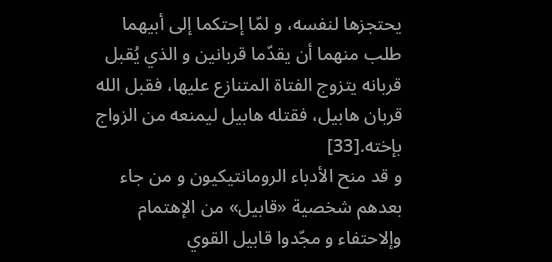يحتجزها لنفسه، و لمّا إحتكما إلى أبيهما طلب منهما أن يقدّما قربانين و الذي يُقبل قربانه يتزوج الفتاة المتنازع عليها، فقبل الله قربان هابيل، فقتله هابيل ليمنعه من الزواج بإخته.[33]
و قد منح الأدباء الرومانتيكيون و من جاء بعدهم شخصية «قابيل» من الإهتمام وإلاحتفاء و مجّدوا قابيل القوي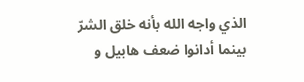الذي واجه الله بأنه خلق الشرّ بينما أدانوا ضعف هابيل و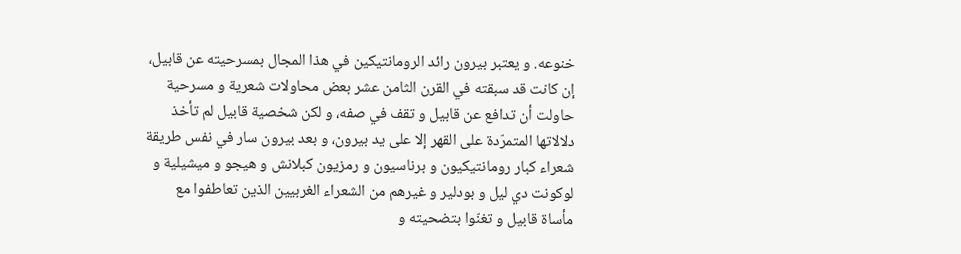خنوعه. و يعتبر بيرون رائد الرومانتيكين في هذا المجال بمسرحيته عن قابيل، إن كانت قد سبقته في القرن الثامن عشر بعض محاولات شعرية و مسرحية حاولت أن تدافع عن قابيل و تقف في صفه، و لكن شخصية قابيل لم تأخذ دلالاتها المتمرّدة على القهر إلا على يد بيرون، و بعد بيرون سار في نفس طريقة شعراء كبار رومانتيكيون و برناسيون و رمزيون كبلانش و هيجو و ميشيلية و لوكونت دي ليل و بودلير و غيرهم من الشعراء الغربيين الذين تعاطفوا مع مأساة قابيل و تغنّوا بتضحيته و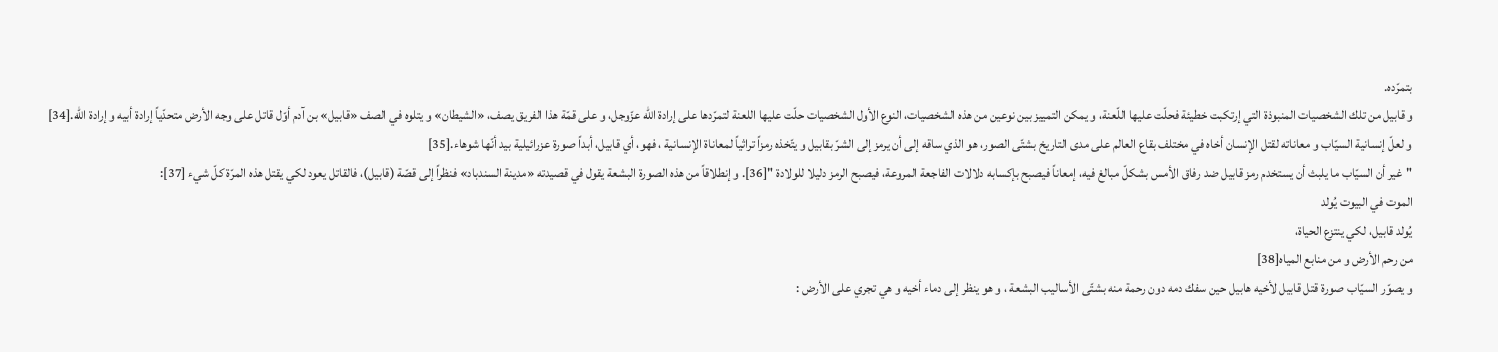بتمرّده.
و قابيل من تلك الشخصيات المنبوذة التي إرتكبت خطيئة فحلّت عليها اللّعنة، و يمكن التمييز بين نوعين من هذه الشخصيات، النوع الأول الشخصيات حلّت عليها اللعنة لتمرّدها على إرادة الله عزّوجل، و على قمّة هذا الفريق يصف، «الشيطان» و يتلوه في الصف «قابيل» بن آدم أوّل قاتل على وجه الأرض متحدّياً إرادة أبيه و إرادة الله.[34]
و لعلّ إنسانية السيّاب و معاناته لقتل الإنسان أخاه في مختلف بقاع العالم على مدى التاريخ بشتّى الصور، هو الذي ساقه إلى أن يرمز إلى الشرّ بقابيل و يتّخذه رمزاً تراثياً لمعاناة الإنسانية ، فهو، أي قابيل، أبداً صورة عزرائيلية بيد أنّها شوهاء.[35]
"غير أن السيّاب ما يلبث أن يستخدم رمز قابيل ضد رفاق الأمس بشكلّ مبالغ فيه، إمعاناً فيصبح بإكسابه دلالات الفاجعة المروعة، فيصبح الرمز دليلا للولادة "[36]. و إنطلاقاً من هذه الصورة البشعة يقول في قصيدته «مدينة السندباد» فنظراً إلى قصّة (قابيل)، فالقاتل يعود لكي يقتل هذه المرّة كلّ شيء [37]:
الموت في البيوت يُولد
يُولد قابيل، لكي ينتزع الحياة،
من رحم الأرض و من منابع المياه[38]
و يصوّر السيّاب صورة قتل قابيل لأخيه هابيل حين سفك دمه دون رحمة منه بشتّى الأساليب البشعة ، و هو ينظر إلى دماء أخيه و هي تجري على الأرض :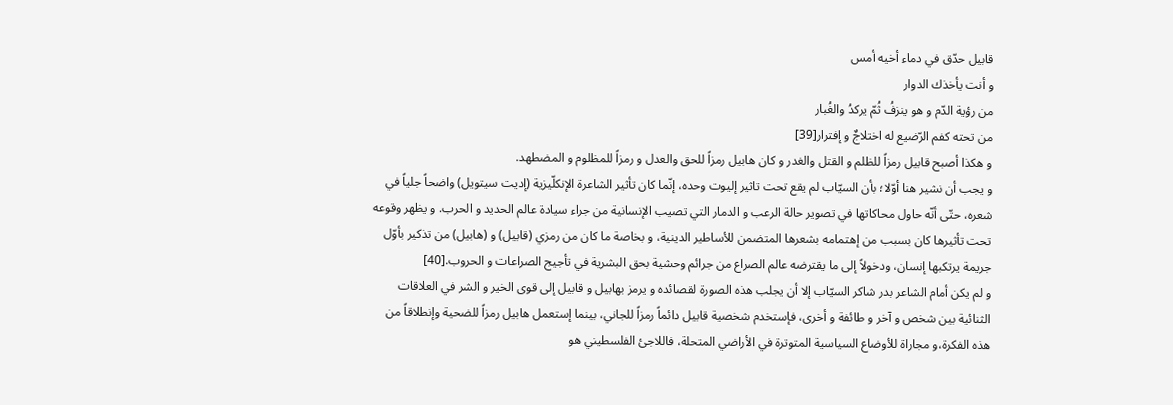قابيل حدّق في دماء أخيه أمس
و أنت يأخذك الدوار
من رؤية الدّم و هو ينزفُ ثُمّ يركدُ والغُبار
من تحته كفم الرّضيع له اختلاجٌ و إفترار[39]
و هكذا أصبح قابيل رمزاً للظلم و القتل والغدر و كان هابيل رمزاً للحق والعدل و رمزاً للمظلوم و المضطهد.
و يجب أن نشير هنا أوّلا؛ بأن السيّاب لم يقع تحت تاثير إليوت وحده، إنّما كان تأثير الشاعرة الإنكلّيزية (إديت سيتويل) واضحاً جلياً في شعره، حتّى أنّه حاول محاكاتها في تصوير حالة الرعب و الدمار التي تصيب الإنسانية من جراء سيادة عالم الحديد و الحرب. و يظهر وقوعه تحت تأثيرها كان بسبب من إهتمامه بشعرها المتضمن للأساطير الدينية، و بخاصة ما كان من رمزي (قابيل) و (هابيل) من تذكير بأوّل جريمة يرتكبها إنسان، ودخولاً إلى ما يقترضه عالم الصراع من جرائم وحشية بحق البشرية في تأجيج الصراعات و الحروب.[40]
و لم يكن أمام الشاعر بدر شاكر السيّاب إلا أن يجلب هذه الصورة لقصائده و يرمز بهابيل و قابيل إلى قوى الخير و الشر في العلاقات الثنائية بين شخص و آخر و طائفة و أخرى، فإستخدم شخصية قابيل دائماً رمزاً للجاني، بينما إستعمل هابيل رمزاً للضحية وإنطلاقاً من هذه الفكرة،و مجاراة للأوضاع السياسية المتوترة في الأراضي المتحلة، فاللاجئ الفلسطيني هو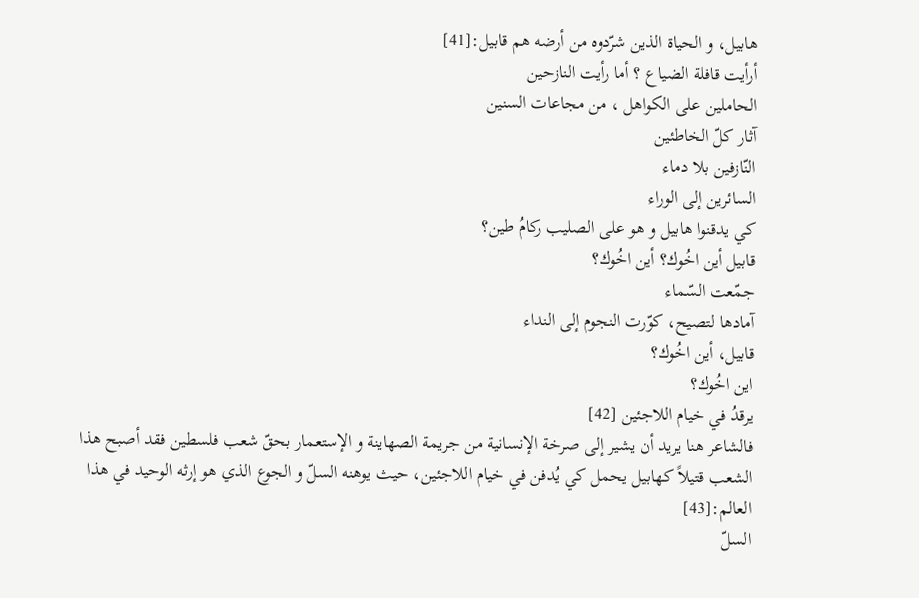هابيل، و الحياة الذين شرّدوه من أرضه هم قابيل:[41]
أرأيت قافلة الضياع ؟ أما رأيت النازحين
الحاملين على الكواهل ، من مجاعات السنين
آثار كلّ الخاطئين
النّازفين بلا دماء
السائرين إلى الوراء
كي يدقنوا هابيل و هو على الصليب ركامُ طين؟
قابيل أين اخُوك؟ أين اخُوك؟
جمّعت السّماء
آمادها لتصيح، كوّرت النجوم إلى النداء
قابيل، أين اخُوك؟
اين اخُوك؟
يرقدُ في خيام اللاجئين [42]
فالشاعر هنا يريد أن يشير إلى صرخة الإنسانية من جريمة الصهاينة و الإستعمار بحقّ شعب فلسطين فقد أصبح هذا الشعب قتيلاً كهابيل يحمل كي يُدفن في خيام اللاجئين، حيث يوهنه السلّ و الجوع الذي هو إرثه الوحيد في هذا العالم:[43]
السلّ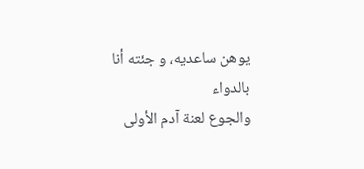يوهن ساعديه، و جئته أنا بالدواء
والجوع لعنة آدم الأولى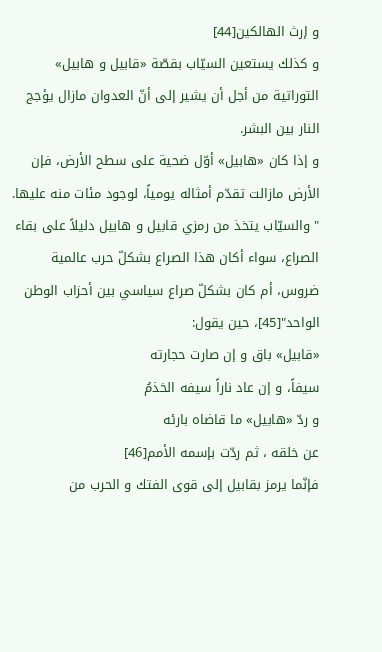و إرث الهالكين[44]
و كذلك يستعين السيّاب بقصّة «قابيل و هابيل» التوراتية من أجل أن يشير إلى أنّ العدوان مازال يؤجج النار بين البشر.
و إذا كان «هابيل» أوّل ضحية على سطح الأرض، فإن الأرض مازالت تقدّم أمثاله يومياً، لوجود مئات منه عليها.
" والسيّاب يتخذ من رمزي قابيل و هابيل دليلاً على بقاء الصراع، سواء أكان هذا الصراع بشكلّ حرب عالمية ضروس، أم كان بشكلّ صراع سياسي بين أحزاب الوطن الواحد"[45]، حين يقول:
«قابيل» باق و إن صارت حجارته
سيفاً، و إن عاد ناراً سيفه الخذمُ
و ردّ «هابيل» ما قاضاه بارئه
عن خلقه ، ثم ردّت بإسمه الأمم[46]
فإنّما يرمز بقابيل إلى قوى الفتك و الحرب من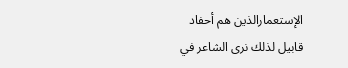الإستعمارالذين هم أحفاد قابيل لذلك نرى الشاعر في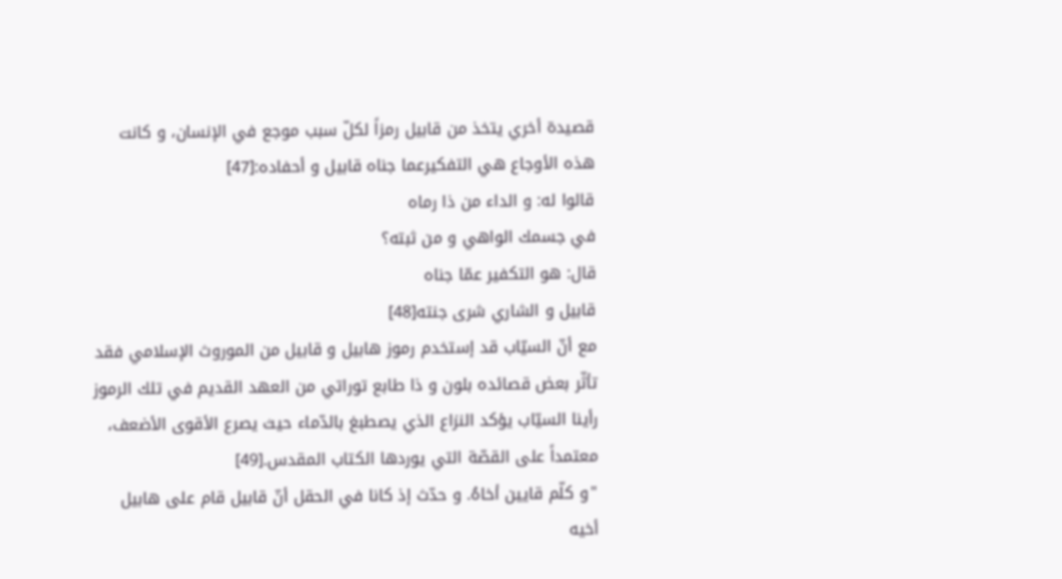قصيدة أخري يتخذ من قابيل رمزاً لكلّ سبب موجع في الإنسان، و كانت هذه الأوجاع هي التفكيرعما جناه قابيل و أحفاده:[47]
قالوا له: و الداء من ذا رماه
في جسمك الواهي و من ثبته؟
قال: هو التكفير عمّا جناه
قابيل و الشاري شرى جنته[48]
مع أنّ السيّاب قد إستخدم رموز هابيل و قابيل من الموروث الإسلامي فقد تأثّر بعض قصائده بلون و ذا طابع توراتي من العهد القديم في تلك الرموز رأينا السيّاب يؤكد النزاع الذي يصطبغ بالدّماء حيث يصرع الأقوى الأضعف، معتمداً على القصّة التي يوردها الكتاب المقدس.[49]
"و كلّم قايين أخاهُ. و حدّث إذ كانا في الحقل أنّ قابيل قام على هابيل أخيه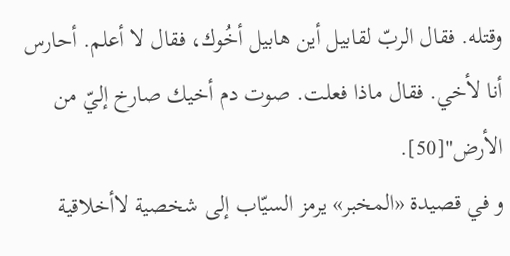وقتله. فقال الربّ لقابيل أين هابيل أخُوك، فقال لا أعلم. أحارس أنا لأخي. فقال ماذا فعلت. صوت دم أخيك صارخ إليّ من الأرض"[50].
و في قصيدة «المخبر» يرمز السيّاب إلى شخصية لاأخلاقية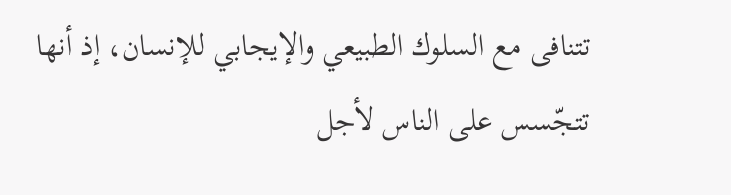تتنافى مع السلوك الطبيعي والإيجابي للإنسان، إذ أنها تتجّسس على الناس لأجل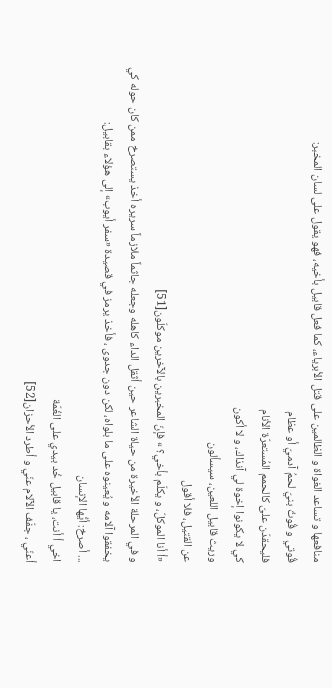منافعها و تساعد الغواة و الظالمين على قتل الأبرياء، كما فعل قابيل بأخيه، فهو يقول على لسان المخبر:
قُوتي و قُوتُ بنيّ لحمُ آدميّ أو عظام
فليحقدّن علىّ كالحمم المُستعرّة الأنام
كي لا يكونوا إخوة لي آنذاك، و لا أكون
وريث قابيل اللعين، سيسألون
عن القتيل، فلا أقول
«أ أنا الموكلّ، و يكلّم بأخي؟ » فإنّ المخبرين بالآخرين موكلّون[51]
و في المرحلة الأخيرة من حياة الشاعر حين أثقل الداء كاهله وجعله جاثماً ملازماً سريره أخذ يستصرخ ممن كان حوله كي يخفقوا آلامه و يُعينوه على ما بلواه، لكن دون جدوى ، فأخذ يرمز في قصيدة «سفر أيوب» إلى هؤلاء بقابيل:
... أصرخ: أيُّها الإنسان
اخي أ أنت، يا قابيل خُد بيدي على الغُمّة
أعنّي ، جفّف الآلام عنّي و أطرد الأحزان[52]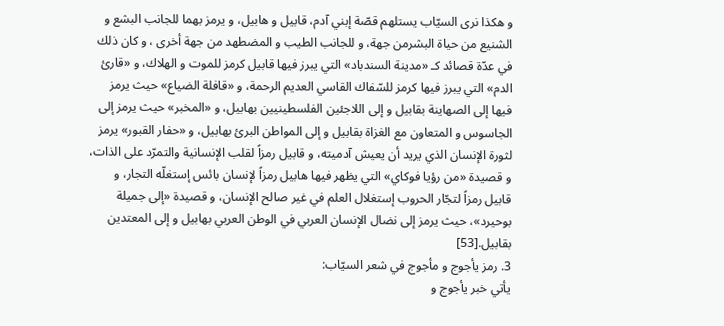و هكذا نرى السيّاب يستلهم قصّة إبني آدم، قابيل و هابيل، و يرمز بهما للجانب البشع و الشنيع من حياة البشرمن جهة، و للجانب الطيب و المضطهد من جهة أخرى ، و كان ذلك في عدّة قصائد كـ «مدينة السندباد» التي يبرز فيها قابيل كرمز للموت و الهلاك، و «قارئ الدم» التي يبرز فيها كرمز للسّفاك القاسي العديم الرحمة، و «قافلة الضياع» حيث يرمز فيها إلى الصهاينة بقابيل و إلى اللاجئين الفلسطينيين بهابيل، و «المخبر» حيث يرمز إلى الجاسوس و المتعاون مع الغزاة بقابيل و إلى المواطن البرئ بهابيل، و «حفار القبور» يرمز لثورة الإنسان الذي يريد أن يعيش آدميته، و قابيل رمزاً لقلب الإنسانية والتمرّد على الذات، و قصيدة «من رؤيا فوكاي» التي يظهر فيها هابيل رمزاً لإنسان بائس إستغلّه التجار، و قابيل رمزاً لتجّار الحروب إستغلال العلم في غير صالح الإنسان، و قصيدة «إلى جميلة بوحيرد»، حيث يرمز إلى نضال الإنسان العربي في الوطن العربي بهابيل و إلى المعتدين بقابيل.[53]
3. رمز يأجوج و مأجوج في شعر السيّاب:
يأتي خبر يأجوج و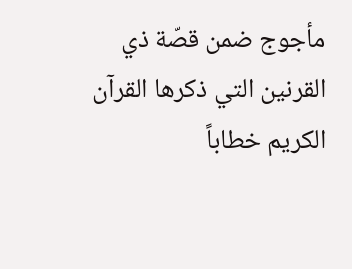مأجوج ضمن قصّة ذي القرنين التي ذكرها القرآن الكريم خطاباً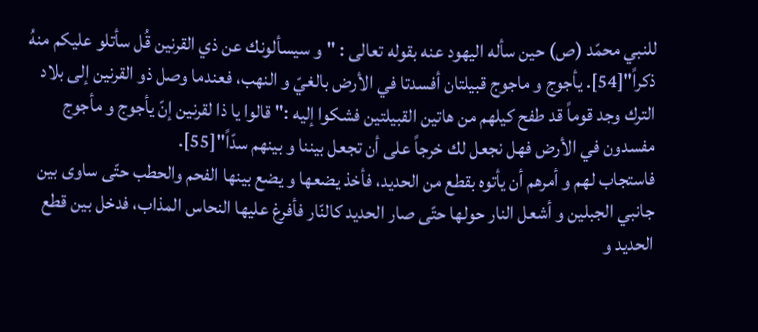للنبي محمّد (ص) حين سأله اليهود عنه بقوله تعالى : "و سيسألونك عن ذي القرنين قُل سأتلو عليكم منهُ ذكراً"[54]. يأجوج و ماجوج قبيلتان أفسدتا في الأرض بالغيّ و النهب، فعندما وصل ذو القرنين إلى بلاد الترك وجد قوماً قد طفح كيلهم من هاتين القبيلتين فشكوا إليه :" قالوا يا ذا لقرنين إنّ يأجوج و مأجوج مفسدون في الأرض فهل نجعل لك خرجاً على أن تجعل بيننا و بينهم سدّاً"[55].
فاستجاب لهم و أمرهم أن يأتوه بقطع من الحديد، فأخذ يضعها و يضع بينها الفحم والحطب حتّى ساوى بين جانبي الجبلين و أشعل النار حولها حتّى صار الحديد كالنّار فأفرغ عليها النحاس المذاب، فدخل بين قطع الحديد و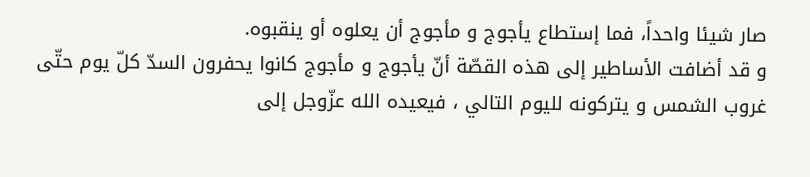صار شيئا واحداً، فما إستطاع يأجوج و مأجوج أن يعلوه أو ينقبوه.
و قد أضافت الأساطير إلى هذه القصّة أنّ يأجوج و مأجوج كانوا يحفرون السدّ كلّ يوم حتّى غروب الشمس و يتركونه لليوم التالي ، فيعيده الله عزّوجل إلى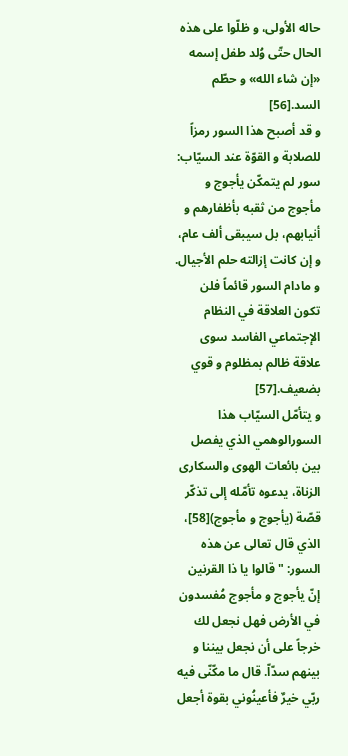حاله الأولى، و ظلّوا على هذه الحال حتّى وُلد طفل إسمه «إن شاء الله» و حطّم السد.[56]
و قد أصبح هذا السور رمزاً للصلابة و القوّة عند السيّاب: سور لم يتمكّن يأجوج و مأجوج من ثقبه بأظفارهم و أنيابهم، بل سيبقى ألف عام، و إن كانت إزالته حلم الأجيال. و مادام السور قائماً فلن تكون العلاقة في النظام الإجتماعي الفاسد سوى علاقة ظالم بمظلوم و قوي بضعيف.[57]
و يتأمّل السيّاب هذا السورالوهمي الذي يفصل بين بائعات الهوى والسكارى الزناة، يدعوه تأمّله إلى تذكّر قصّة (يأجوج و مأجوج)[58]، الذي قال تعالى عن هذه السور: "قالوا يا ذا القرنين إنّ يأجوج و مأجوج مُفسدون في الأرض فهل نجعل لك خرجاً على أن نجعل بيننا و بينهم سدّاّ. قال ما مكّنّى فيه ربّي خيرٌ فأعينُوني بقوة أجعل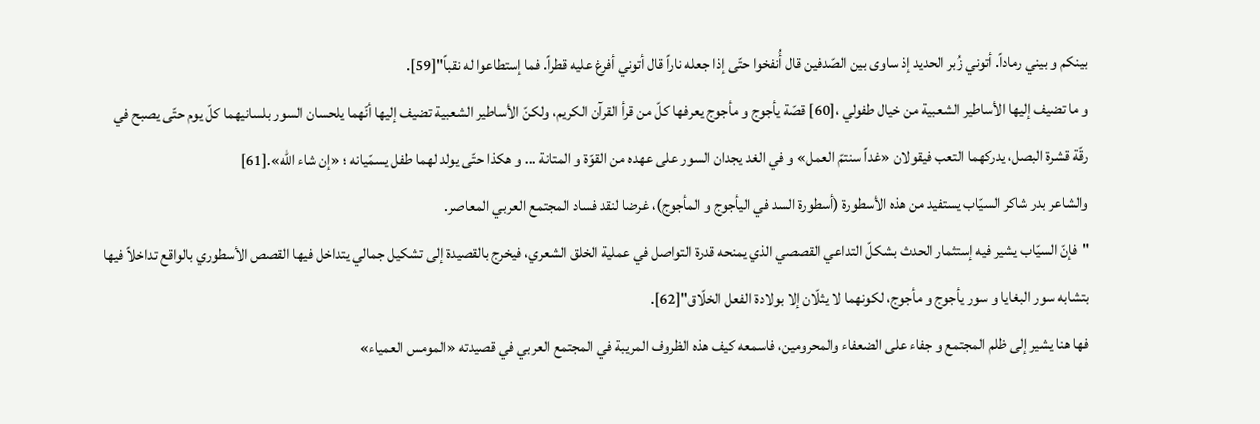بينكم و بيني رماداً. أتوني زُبر الحديد إذ ساوى بين الصّدفين قال أُنفخوا حتّى إذا جعله ناراً قال أتوني أفرغ عليه قطراً. فما إستطاعوا له نقباً"[59].
و ما تضيف إليها الأساطير الشعبية من خيال طفولي ،[60] قصّة يأجوج و مأجوج يعرفها كلّ من قرأ القرآن الكريم، ولكنّ الأساطير الشعبية تضيف إليها أنّهما يلحسان السور بلسانيهما كلّ يوم حتّى يصبح في رقّة قشرة البصل، يدركهما التعب فيقولان «غداً سنتمّ العمل» و في الغد يجدان السور على عهده من القوّة و المتانة ... و هكذا حتّى يولد لهما طفل يسمّيانه ؛ «إن شاء الله».[61]
والشاعر بدر شاكر السيّاب يستفيد من هذه الأسطورة (أسطورة السد في اليأجوج و المأجوج)، غرضا لنقد فساد المجتمع العربي المعاصر.
"فإنّ السيّاب يشير فيه إستثمار الحدث بشكلّ التداعي القصصي الذي يمنحه قدرة التواصل في عملية الخلق الشعري، فيخرج بالقصيدة إلى تشكيل جمالي يتداخل فيها القصص الأسطوري بالواقع تداخلاً فيها بتشابه سور البغايا و سور يأجوج و مأجوج، لكونهما لا يثلّان إلا بولادة الفعل الخلّاق"[62].
فها هنا يشير إلى ظلم المجتمع و جفاء على الضعفاء والمحرومين، فاسمعه كيف هذه الظروف المريبة في المجتمع العربي في قصيدته «المومس العمياء»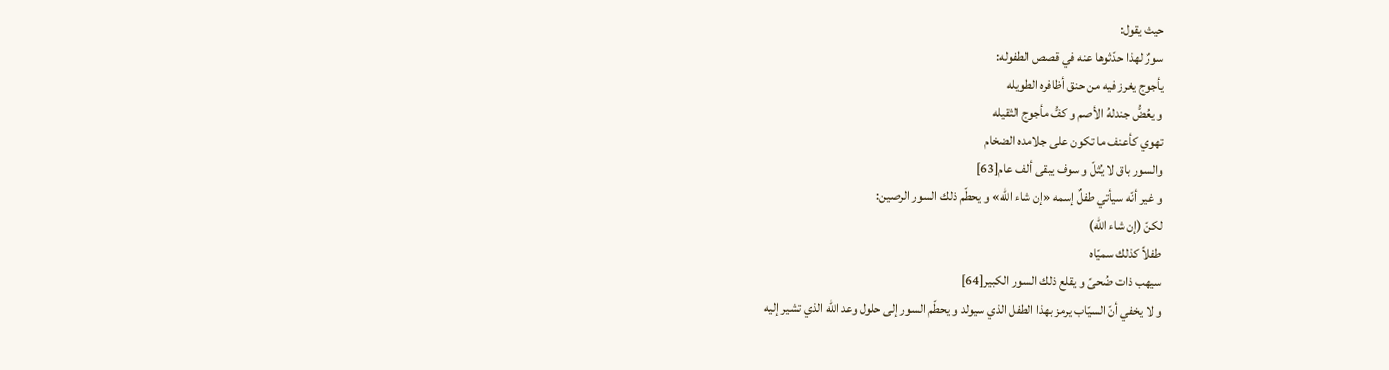حيث يقول:
سورٌ لهذا حدّثوها عنه في قصص الطفوله:
يأجوج يغرز فيه من حنق أظافره الطويله
و يعُضُّ جندلهُ الأصم و كفُّ مأجوج الثقيله
تهوي كأعنف ما تكون على جلامده الضخام
والسور باق لا يُثلّ و سوف يبقى ألف عام[63]
و غير أنّه سيأتي طفلٌ إسمه «إن شاء الله» و يحطّم ذلك السور الرصين:
لكنّ (إن شاء الله)
طفلاً كذلك سميّاه
سيهب ذات ضُحىً و يقلع ذلك السور الكبير[64]
و لا يخفي أنّ السيّاب يرمز بهذا الطفل الذي سيولد و يحطّم السور إلى حلول وعد الله الذي تشير إليه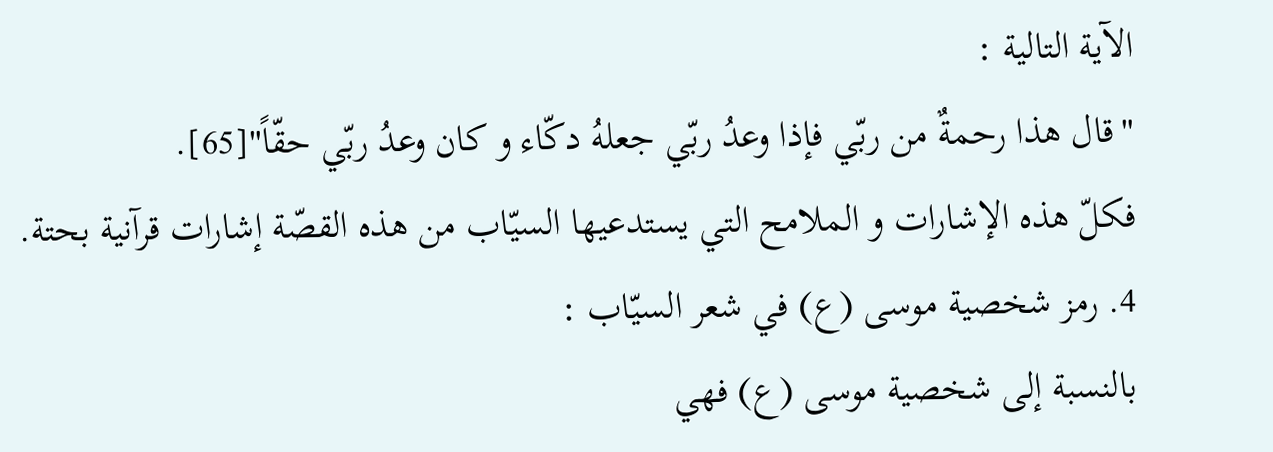الآية التالية :
"قال هذا رحمةٌ من ربّي فإذا وعدُ ربّي جعلهُ دكّاء و كان وعدُ ربّي حقّاً"[65].
فكلّ هذه الإشارات و الملامح التي يستدعيها السيّاب من هذه القصّة إشارات قرآنية بحتة.
4. رمز شخصية موسى (ع) في شعر السيّاب :
بالنسبة إلى شخصية موسى (ع) فهي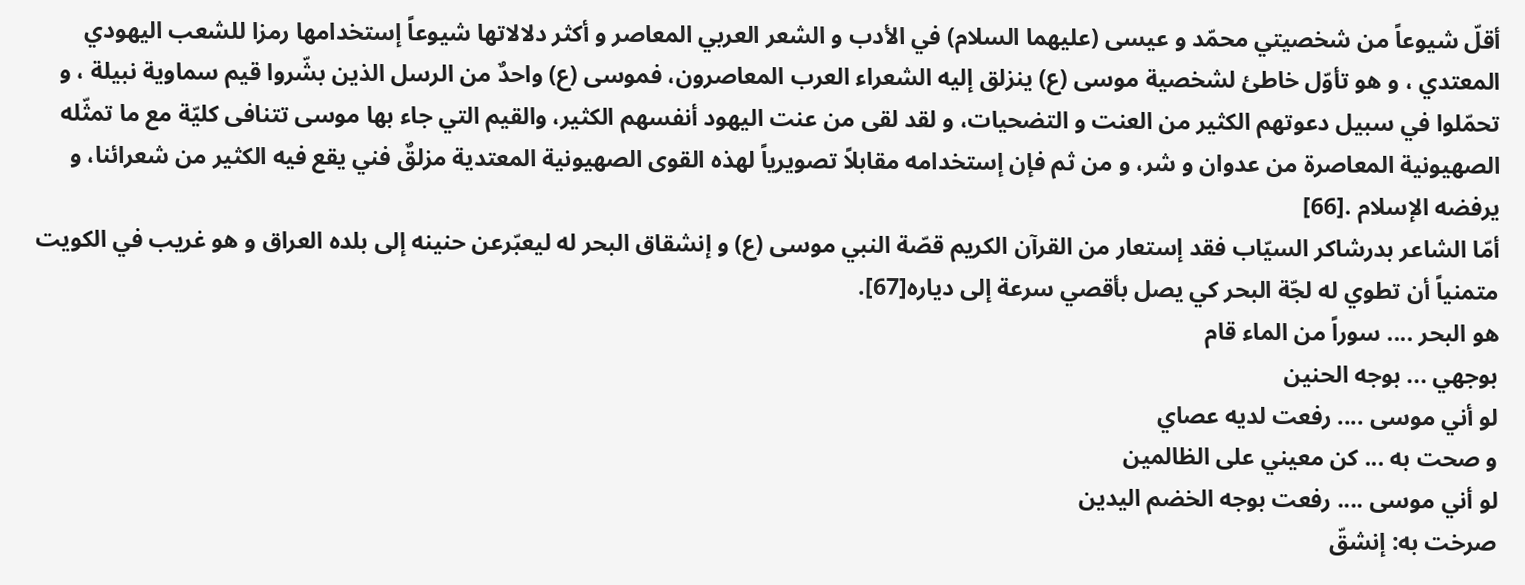أقلّ شيوعاً من شخصيتي محمّد و عيسى (عليهما السلام) في الأدب و الشعر العربي المعاصر و أكثر دلالاتها شيوعاً إستخدامها رمزا للشعب اليهودي المعتدي ، و هو تأوّل خاطئ لشخصية موسى (ع) ينزلق إليه الشعراء العرب المعاصرون، فموسى (ع) واحدٌ من الرسل الذين بشّروا قيم سماوية نبيلة ، و تحمّلوا في سبيل دعوتهم الكثير من العنت و التضحيات، و لقد لقى من عنت اليهود أنفسهم الكثير، والقيم التي جاء بها موسى تتنافى كليّة مع ما تمثّله الصهيونية المعاصرة من عدوان و شر، و من ثم فإن إستخدامه مقابلاً تصويرياً لهذه القوى الصهيونية المعتدية مزلقٌ فني يقع فيه الكثير من شعرائنا، و يرفضه الإسلام .[66]
أمّا الشاعر بدرشاكر السيّاب فقد إستعار من القرآن الكريم قصّة النبي موسى (ع) و إنشقاق البحر له ليعبّرعن حنينه إلى بلده العراق و هو غريب في الكويت متمنياً أن تطوي له لجّة البحر كي يصل بأقصي سرعة إلى دياره[67].
هو البحر .... سوراً من الماء قام
بوجهي ... بوجه الحنين
لو أني موسى .... رفعت لديه عصاي
و صحت به ... كن معيني على الظالمين
لو أني موسى .... رفعت بوجه الخضم اليدين
صرخت به: إنشقّ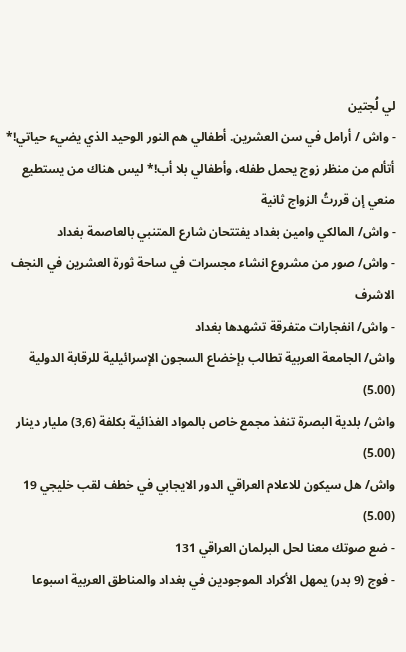لي لُجتين
- واش / أرامل في سن العشرين. أطفالي هم النور الوحيد الذي يضيء حياتي!* أتألم من منظر زوج يحمل طفله، وأطفالي بلا أب!* ليس هناك من يستطيع منعي إن قررتُ الزواج ثانية
- واش/ المالكي وامين بغداد يفتتحان شارع المتنبي بالعاصمة بغداد
- واش/ صور من مشروع انشاء مجسرات في ساحة ثورة العشرين في النجف الاشرف
- واش/ انفجارات متفرقة تشهدها بغداد
واش/ الجامعة العربية تطالب بإخضاع السجون الإسرائيلية للرقابة الدولية (5.00)
واش/ بلدية البصرة تنفذ مجمع خاص بالمواد الغذائية بكلفة (3,6) مليار دينار (5.00)
واش/ هل سيكون للاعلام العراقي الدور الايجابي في خطف لقب خليجي 19 (5.00)
- ضع صوتك معنا لحل البرلمان العراقي 131
- فوج (9 بدر) يمهل الأكراد الموجودين في بغداد والمناطق العربية اسبوعا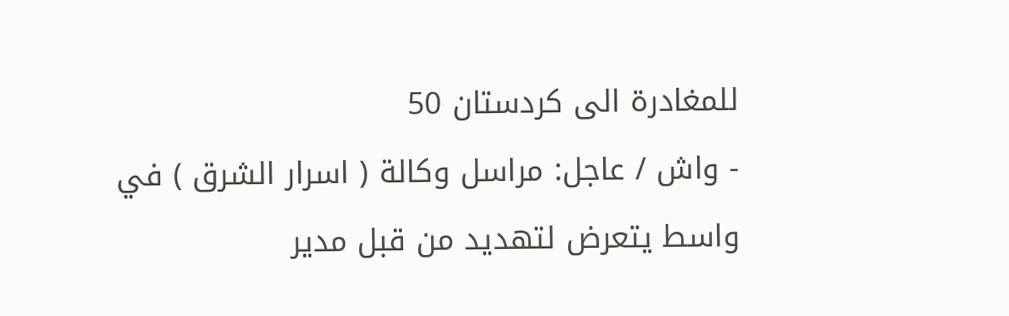للمغادرة الى كردستان 50
- واش / عاجل: مراسل وكالة ( اسرار الشرق ) في واسط يتعرض لتهديد من قبل مدير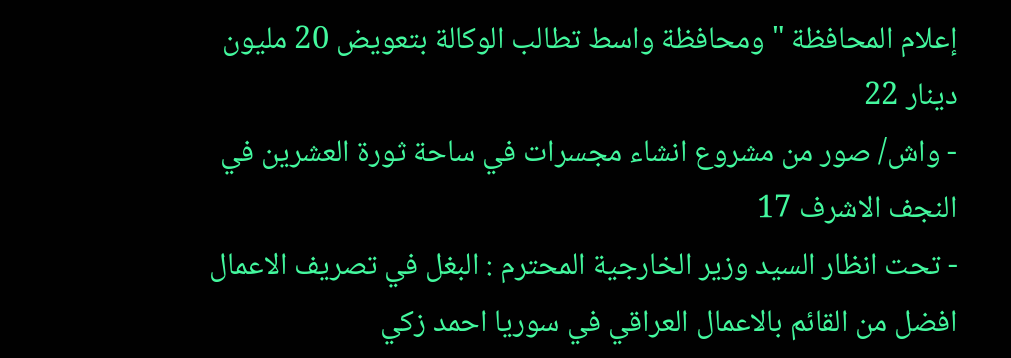إعلام المحافظة " ومحافظة واسط تطالب الوكالة بتعويض 20 مليون دينار 22
- واش/ صور من مشروع انشاء مجسرات في ساحة ثورة العشرين في النجف الاشرف 17
- تحت انظار السيد وزير الخارجية المحترم : البغل في تصريف الاعمال افضل من القائم بالاعمال العراقي في سوريا احمد زكي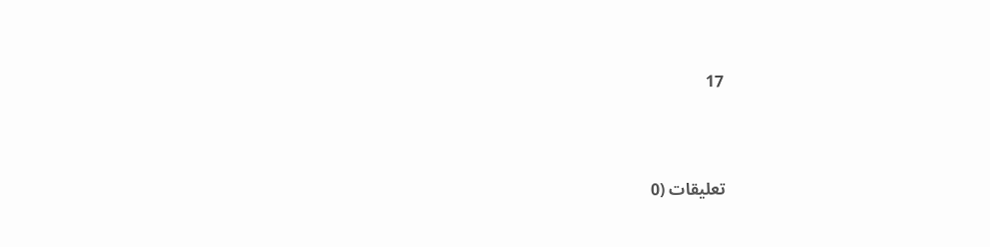17





تعليقات (0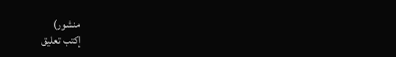منشور)
إكتب تعليق